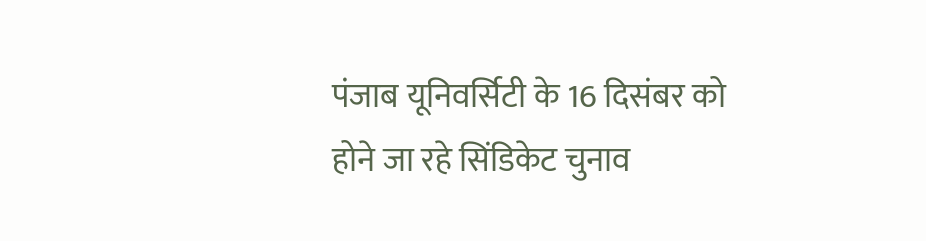पंजाब यूनिवर्सिटी के 16 दिसंबर को होने जा रहे सिंडिकेट चुनाव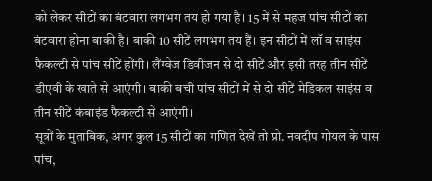को लेकर सीटों का बंटवारा लगभग तय हो गया है। 15 में से महज पांच सीटों का बंटवारा होना बाकी है। बाकी 10 सीटें लगभग तय हैं। इन सीटों में लॉ व साइंस फैकल्टी से पांच सीटें होंगी। लैंग्वेज डिवीजन से दो सीटें और इसी तरह तीन सीटें डीएवी के खाते से आएंगी। बाकी बची पांच सीटों में से दो सीटें मेडिकल साइंस व तीन सीटें कंबाइंड फैकल्टी से आएंगी।
सूत्रों के मुताबिक, अगर कुल 15 सीटों का गणित देखें तो प्रो. नवदीप गोयल के पास पांच,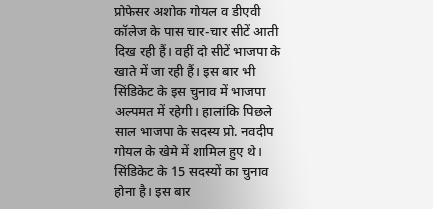प्रोफेसर अशोक गोयल व डीएवी कॉलेज के पास चार-चार सीटें आती दिख रही हैं। वहीं दो सीटें भाजपा के खाते में जा रही हैं। इस बार भी सिंडिकेट के इस चुनाव में भाजपा अल्पमत में रहेगी। हालांकि पिछले साल भाजपा के सदस्य प्रो. नवदीप गोयल के खेमे में शामिल हुए थे। सिंडिकेट के 15 सदस्यों का चुनाव होना है। इस बार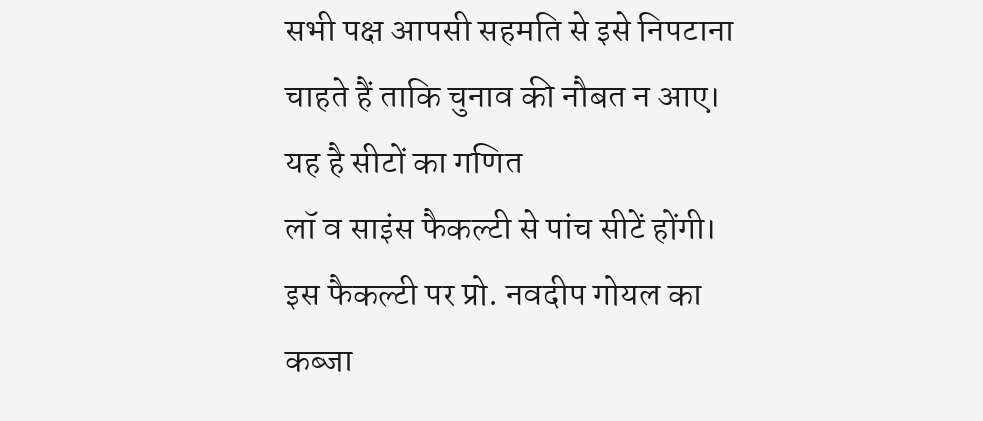सभी पक्ष आपसी सहमति से इसे निपटाना चाहते हैं ताकि चुनाव की नौबत न आए।
यह है सीटों का गणित
लॉ व साइंस फैकल्टी से पांच सीटें होंगी। इस फैकल्टी पर प्रो. नवदीप गोयल का कब्जा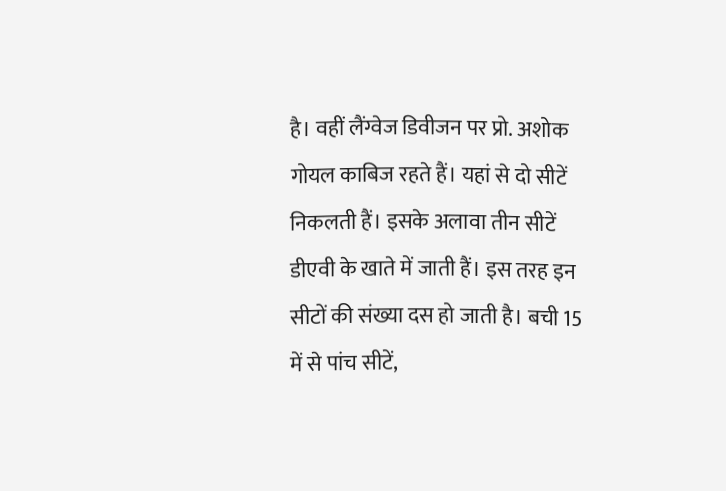है। वहीं लैंग्वेज डिवीजन पर प्रो. अशोक गोयल काबिज रहते हैं। यहां से दो सीटें निकलती हैं। इसके अलावा तीन सीटें डीएवी के खाते में जाती हैं। इस तरह इन सीटों की संख्या दस हो जाती है। बची 15 में से पांच सीटें,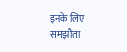इनके लिए समझौता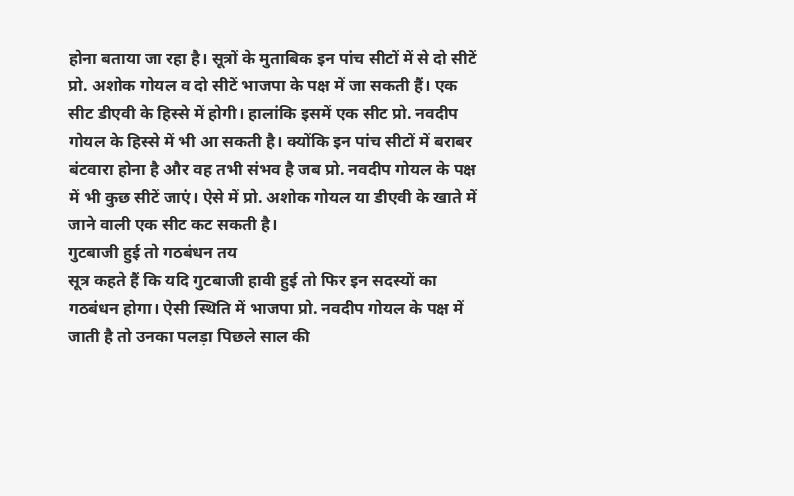होना बताया जा रहा है। सूत्रों के मुताबिक इन पांच सीटों में से दो सीटें प्रो. अशोक गोयल व दो सीटें भाजपा के पक्ष में जा सकती हैं। एक सीट डीएवी के हिस्से में होगी। हालांकि इसमें एक सीट प्रो. नवदीप गोयल के हिस्से में भी आ सकती है। क्योंकि इन पांच सीटों में बराबर बंटवारा होना है और वह तभी संभव है जब प्रो. नवदीप गोयल के पक्ष में भी कुछ सीटें जाएं। ऐसे में प्रो. अशोक गोयल या डीएवी के खाते में जाने वाली एक सीट कट सकती है।
गुटबाजी हुई तो गठबंधन तय
सूत्र कहते हैं कि यदि गुटबाजी हावी हुई तो फिर इन सदस्यों का गठबंधन होगा। ऐसी स्थिति में भाजपा प्रो. नवदीप गोयल के पक्ष में जाती है तो उनका पलड़ा पिछले साल की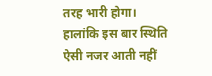तरह भारी होगा। हालांकि इस बार स्थिति ऐसी नजर आती नहीं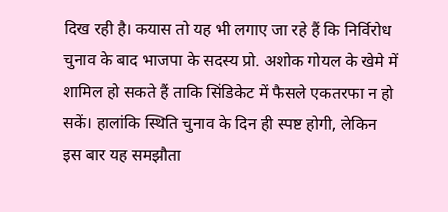दिख रही है। कयास तो यह भी लगाए जा रहे हैं कि निर्विरोध चुनाव के बाद भाजपा के सदस्य प्रो. अशोक गोयल के खेमे में शामिल हो सकते हैं ताकि सिंडिकेट में फैसले एकतरफा न हो सकें। हालांकि स्थिति चुनाव के दिन ही स्पष्ट होगी, लेकिन इस बार यह समझौता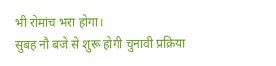भी रोमांच भरा होगा।
सुबह नौ बजे से शुरू होगी चुनावी प्रक्रिया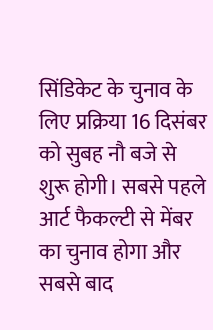सिंडिकेट के चुनाव के लिए प्रक्रिया 16 दिसंबर को सुबह नौ बजे से शुरू होगी। सबसे पहले आर्ट फैकल्टी से मेंबर का चुनाव होगा और सबसे बाद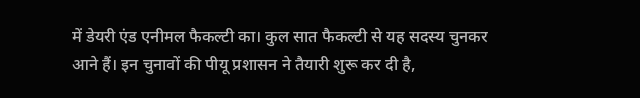में डेयरी एंड एनीमल फैकल्टी का। कुल सात फैकल्टी से यह सदस्य चुनकर आने हैं। इन चुनावों की पीयू प्रशासन ने तैयारी शुरू कर दी है,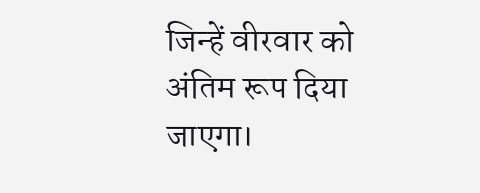जिन्हें वीरवार को अंतिम रूप दिया जाएगा।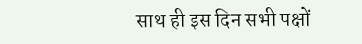साथ ही इस दिन सभी पक्षों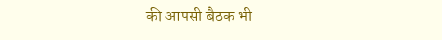की आपसी बैठक भी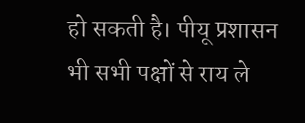हो सकती है। पीयू प्रशासन भी सभी पक्षों से राय ले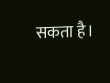सकता है।